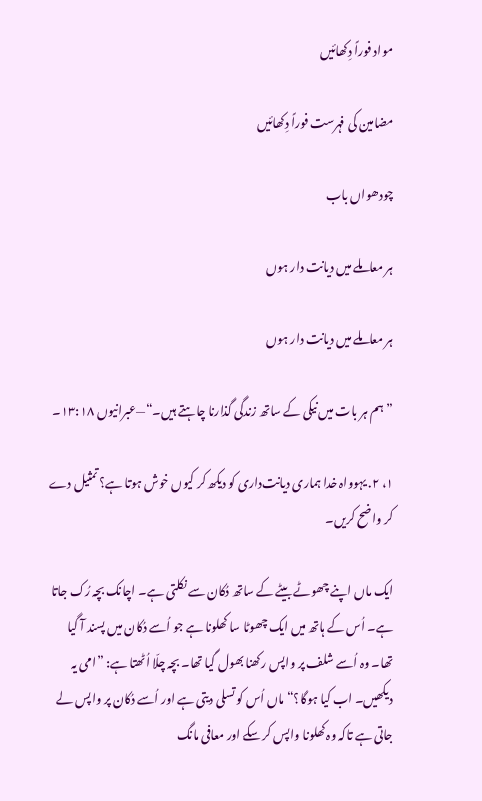مواد فوراً دِکھائیں

مضامین کی فہرست فوراً دِکھائیں

چودھواں باب

ہر معاملے میں دیانت دار ہوں

ہر معاملے میں دیانت دار ہوں

”ہم ہر بات میں نیکی کے ساتھ زندگی گذارنا چاہتے ہیں۔“—عبرانیوں ۱۳:۱۸۔

۱، ۲. یہوواہ خدا ہماری دیانت‌داری کو دیکھ کر کیوں خوش ہوتا ہے؟ تمثیل دے کر واضح کریں۔

ایک ماں اپنے چھوٹے بیٹے کے ساتھ دُکان سے نکلتی ہے۔ اچانک بچہ رُک جاتا ہے۔ اُس کے ہاتھ میں ایک چھوٹا سا کھلونا ہے جو اُسے دُکان میں پسند آ گیا تھا۔ وہ اُسے شلف پر واپس رکھنا بھول گیا تھا۔ بچہ چلّا اُٹھتا ہے: ”امی یہ دیکھیں۔ اب کیا ہوگا؟“ ماں اُس کو تسلی دیتی ہے اور اُسے دُکان پر واپس لے جاتی ہے تاکہ وہ کھلونا واپس کر سکے اور معافی مانگ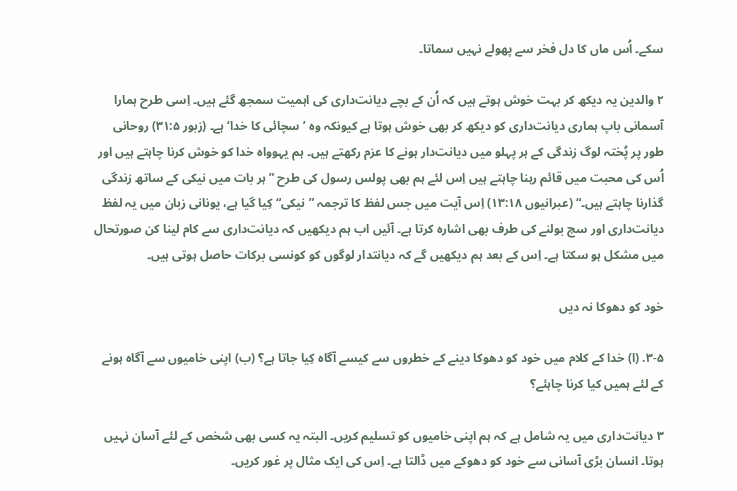سکے۔ اُس ماں کا دل فخر سے پھولے نہیں سماتا۔

۲ والدین یہ دیکھ کر بہت خوش ہوتے ہیں کہ اُن کے بچے دیانت‌داری کی اہمیت سمجھ گئے ہیں۔ اِسی طرح ہمارا آسمانی باپ ہماری دیانت‌داری کو دیکھ کر بھی خوش ہوتا ہے کیونکہ وہ ’سچائی کا خدا‘ ہے۔ (زبور ۳۱:۵) روحانی طور پر پُختہ لوگ زندگی کے ہر پہلو میں دیانت‌دار ہونے کا عزم رکھتے ہیں۔ ہم یہوواہ خدا کو خوش کرنا چاہتے ہیں اور اُس کی محبت میں قائم رہنا چاہتے ہیں اِس لئے ہم بھی پولس رسول کی طرح ”ہر بات میں نیکی کے ساتھ زندگی گذارنا چاہتے ہیں۔“ (عبرانیوں ۱۳:۱۸) اِس آیت میں جس لفظ کا ترجمہ ”نیکی“ کِیا گیا ہے، یونانی زبان میں یہ لفظ دیانت‌داری اور سچ بولنے کی طرف بھی اشارہ کرتا ہے۔ آئیں اب ہم دیکھیں کہ دیانت‌داری سے کام لینا کن صورتحال میں مشکل ہو سکتا ہے۔ اِس کے بعد ہم دیکھیں گے کہ دیانتدار لوگوں کو کونسی برکات حاصل ہوتی ہیں۔

خود کو دھوکا نہ دیں

۳-۵. (ا) خدا کے کلام میں خود کو دھوکا دینے کے خطروں سے کیسے آگاہ کِیا جاتا ہے؟ (ب) اپنی خامیوں سے آگاہ ہونے کے لئے ہمیں کیا کرنا چاہئے؟

۳ دیانت‌داری میں یہ شامل ہے کہ ہم اپنی خامیوں کو تسلیم کریں۔ البتہ یہ کسی بھی شخص کے لئے آسان نہیں ہوتا۔ انسان بڑی آسانی سے خود کو دھوکے میں ڈالتا ہے۔ اِس کی ایک مثال پر غور کریں۔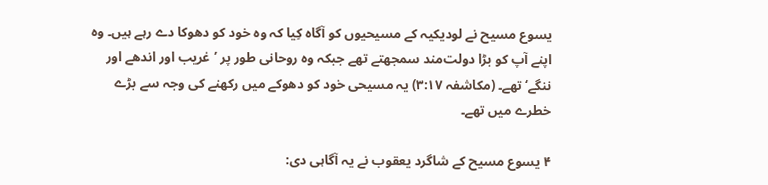یسوع مسیح نے لودیکیہ کے مسیحیوں کو آگاہ کِیا کہ وہ خود کو دھوکا دے رہے ہیں۔ وہ اپنے آپ کو بڑا دولت‌مند سمجھتے تھے جبکہ وہ روحانی طور پر ’غریب اور اندھے اور ننگے‘ تھے۔ (مکاشفہ ۳:۱۷) یہ مسیحی خود کو دھوکے میں رکھنے کی وجہ سے بڑے خطرے میں تھے۔

۴ یسوع مسیح کے شاگرد یعقوب نے یہ آگاہی دی: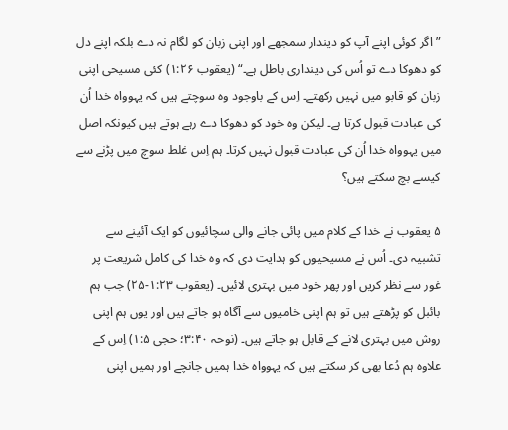”اگر کوئی اپنے آپ کو دیندار سمجھے اور اپنی زبان کو لگام نہ دے بلکہ اپنے دل کو دھوکا دے تو اُس کی دینداری باطل ہے۔“ (یعقوب ۱:۲۶) کئی مسیحی اپنی زبان کو قابو میں نہیں رکھتے۔ اِس کے باوجود وہ سوچتے ہیں کہ یہوواہ خدا اُن کی عبادت قبول کرتا ہے۔ لیکن وہ خود کو دھوکا دے رہے ہوتے ہیں کیونکہ اصل میں یہوواہ خدا اُن کی عبادت قبول نہیں کرتا۔ ہم اِس غلط سوچ میں پڑنے سے کیسے بچ سکتے ہیں؟

۵ یعقوب نے خدا کے کلام میں پائی جانے والی سچائیوں کو ایک آئینے سے تشبیہ دی۔ اُس نے مسیحیوں کو ہدایت دی کہ وہ خدا کی کامل شریعت پر غور سے نظر کریں اور پھر خود میں بہتری لائیں۔ (یعقوب ۱:۲۳-۲۵) جب ہم بائبل کو پڑھتے ہیں تو ہم اپنی خامیوں سے آگاہ ہو جاتے ہیں اور یوں ہم اپنی روش میں بہتری لانے کے قابل ہو جاتے ہیں۔ (نوحہ ۳:۴۰؛ حجی ۱:۵) اِس کے علاوہ ہم دُعا بھی کر سکتے ہیں کہ یہوواہ خدا ہمیں جانچے اور ہمیں اپنی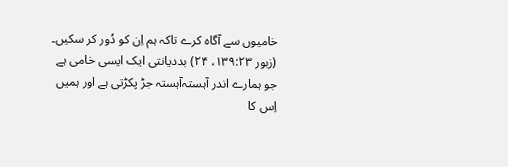خامیوں سے آگاہ کرے تاکہ ہم اِن کو دُور کر سکیں۔ (زبور ۱۳۹:۲۳، ۲۴) بددیانتی ایک ایسی خامی ہے جو ہمارے اندر آہستہ‌آہستہ جڑ پکڑتی ہے اور ہمیں اِس کا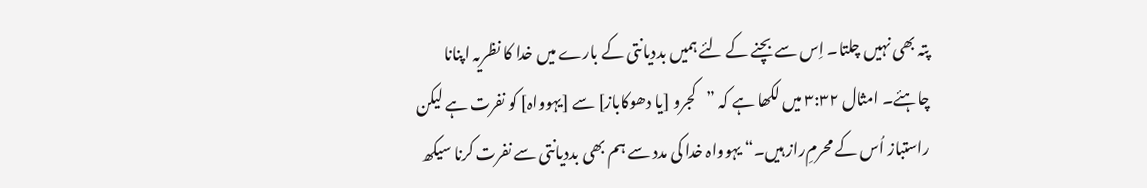پتہ بھی نہیں چلتا۔ اِس سے بچنے کے لئے ہمیں بددیانتی کے بارے میں خدا کا نظریہ اپنانا چاہئے۔ امثال ۳:۳۲ میں لکھا ہے کہ ”کجرو [یا دھوکاباز] سے [یہوواہ] کو نفرت ہے لیکن راستباز اُس کے محرمِ‌راز ہیں۔“ یہوواہ خدا کی مدد سے ہم بھی بددیانتی سے نفرت کرنا سیکھ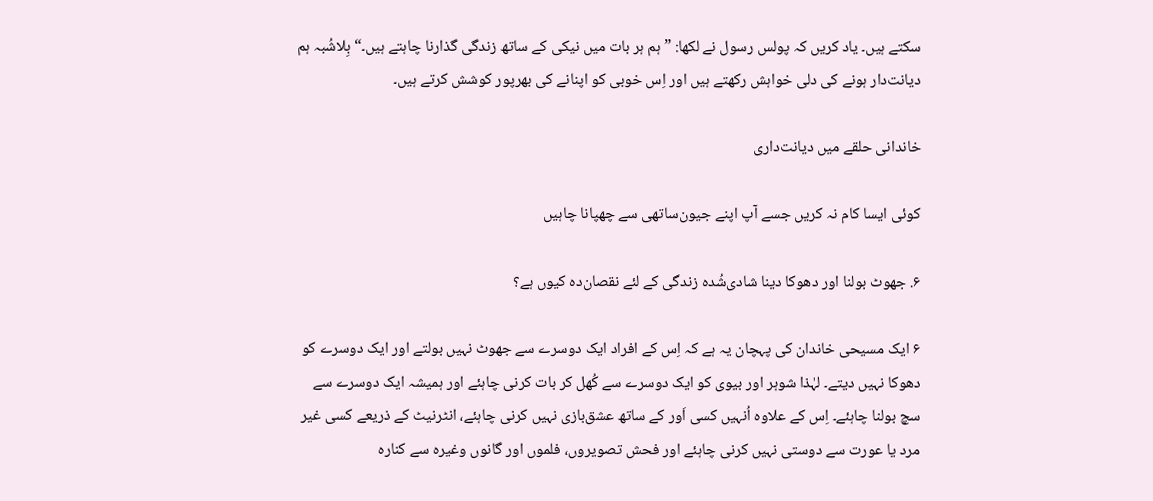سکتے ہیں۔ یاد کریں کہ پولس رسول نے لکھا: ”ہم ہر بات میں نیکی کے ساتھ زندگی گذارنا چاہتے ہیں۔“ بِلاشُبہ ہم دیانت‌دار ہونے کی دلی خواہش رکھتے ہیں اور اِس خوبی کو اپنانے کی بھرپور کوشش کرتے ہیں۔

خاندانی حلقے میں دیانت‌داری

کوئی ایسا کام نہ کریں جسے آپ اپنے جیون‌ساتھی سے چھپانا چاہیں

۶. جھوٹ بولنا اور دھوکا دینا شادی‌شُدہ زندگی کے لئے نقصان‌دہ کیوں ہے؟

۶ ایک مسیحی خاندان کی پہچان یہ ہے کہ اِس کے افراد ایک دوسرے سے جھوٹ نہیں بولتے اور ایک دوسرے کو دھوکا نہیں دیتے۔ لہٰذا شوہر اور بیوی کو ایک دوسرے سے کُھل کر بات کرنی چاہئے اور ہمیشہ ایک دوسرے سے سچ بولنا چاہئے۔ اِس کے علاوہ اُنہیں کسی اَور کے ساتھ عشق‌بازی نہیں کرنی چاہئے، انٹرنیٹ کے ذریعے کسی غیر مرد یا عورت سے دوستی نہیں کرنی چاہئے اور فحش تصویروں، فلموں اور گانوں وغیرہ سے کنارہ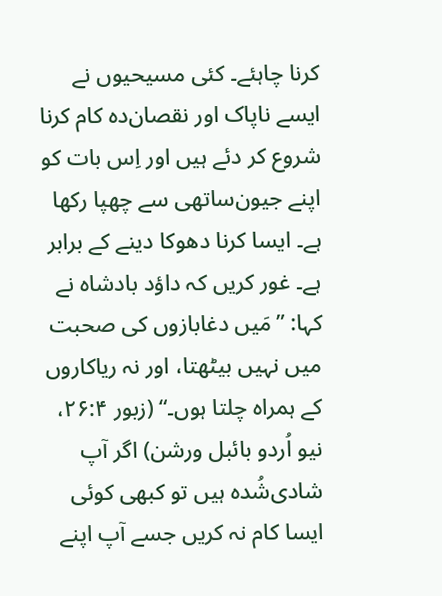کرنا چاہئے۔ کئی مسیحیوں نے ایسے ناپاک اور نقصان‌دہ کام کرنا شروع کر دئے ہیں اور اِس بات کو اپنے جیون‌ساتھی سے چھپا رکھا ہے۔ ایسا کرنا دھوکا دینے کے برابر ہے۔ غور کریں کہ داؤد بادشاہ نے کہا: ”مَیں دغابازوں کی صحبت میں نہیں بیٹھتا، اور نہ ریاکاروں کے ہمراہ چلتا ہوں۔“ (زبور ۲۶:۴، نیو اُردو بائبل ورشن) اگر آپ شادی‌شُدہ ہیں تو کبھی کوئی ایسا کام نہ کریں جسے آپ اپنے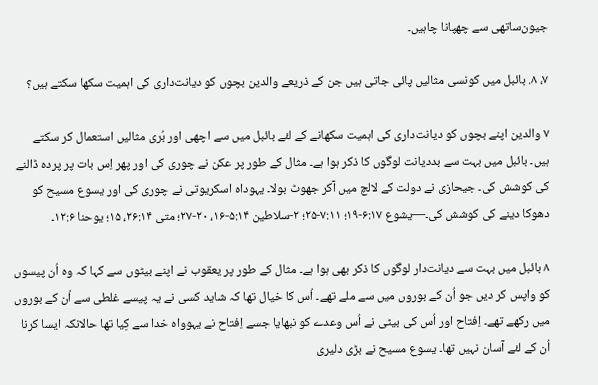جیون‌ساتھی سے چھپانا چاہیں۔

۷، ۸. بائبل میں کونسی مثالیں پائی جاتی ہیں جن کے ذریعے والدین بچوں کو دیانت‌داری کی اہمیت سکھا سکتے ہیں؟

۷ والدین اپنے بچوں کو دیانت‌داری کی اہمیت سکھانے کے لئے بائبل میں سے اچھی اور بُری مثالیں استعمال کر سکتے ہیں۔ بائبل میں بہت سے بددیانت لوگوں کا ذکر ہوا ہے۔ مثال کے طور پر عکن نے چوری کی اور پھر اِس بات پر پردہ ڈالنے کی کوشش کی۔ جیحازی نے دولت کے لالچ میں آکر جھوٹ بولا۔ یہوداہ اسکریوتی نے چوری کی اور یسوع مسیح کو دھوکا دینے کی کوشش کی۔—یشوع ۶:۱۷-۱۹؛ ۷:۱۱-۲۵؛ ۲-سلاطین ۵:۱۴-۱۶، ۲۰-۲۷؛ متی ۲۶:۱۴، ۱۵؛ یوحنا ۱۲:۶۔

۸ بائبل میں بہت سے دیانت‌دار لوگوں کا ذکر بھی ہوا ہے۔ مثال کے طور پر یعقوب نے اپنے بیٹوں سے کہا کہ وہ اُن پیسوں کو واپس کر دیں جو اُن کے بوروں میں سے ملے تھے۔ اُس کا خیال تھا کہ شاید کسی نے یہ پیسے غلطی سے اُن کے بوروں میں رکھے تھے۔ اِفتاح اور اُس کی بیٹی نے اُس وعدے کو نبھایا جسے اِفتاح نے یہوواہ خدا سے کِیا تھا حالانکہ ایسا کرنا اُن کے لئے آسان نہیں تھا۔ یسوع مسیح نے بڑی دلیری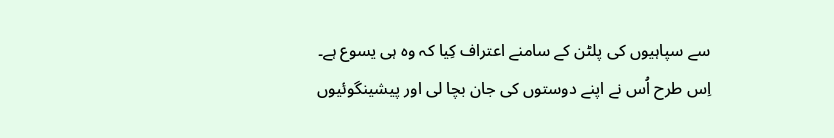سے سپاہیوں کی پلٹن کے سامنے اعتراف کِیا کہ وہ ہی یسوع ہے۔ اِس طرح اُس نے اپنے دوستوں کی جان بچا لی اور پیشینگوئیوں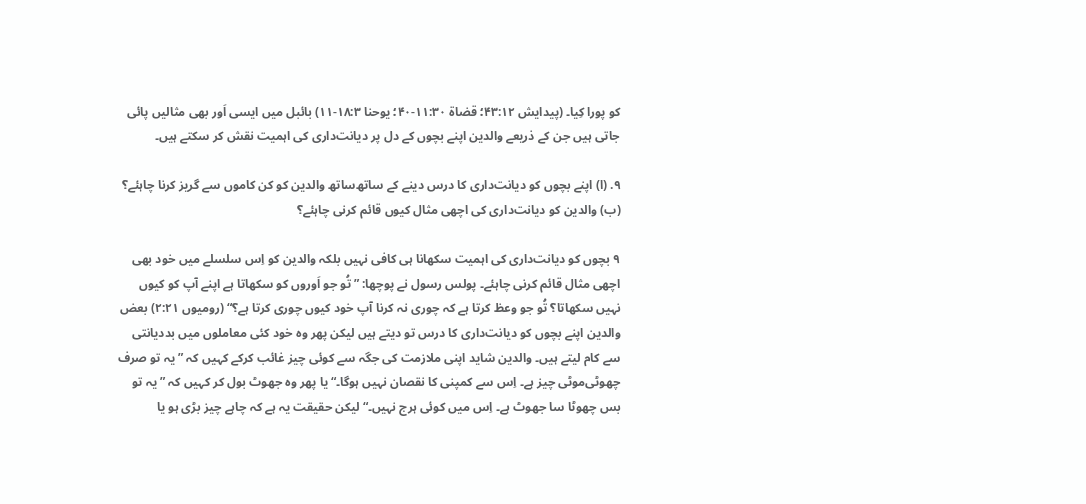کو پورا کِیا۔ (پیدایش ۴۳:۱۲؛ قضاة ۱۱:۳۰-۴۰؛ یوحنا ۱۸:۳-۱۱) بائبل میں ایسی اَور بھی مثالیں پائی جاتی ہیں جن کے ذریعے والدین اپنے بچوں کے دل پر دیانت‌داری کی اہمیت نقش کر سکتے ہیں۔

۹. (ا) اپنے بچوں کو دیانت‌داری کا درس دینے کے ساتھ‌ساتھ والدین کو کن کاموں سے گریز کرنا چاہئے؟ (ب) والدین کو دیانت‌داری کی اچھی مثال کیوں قائم کرنی چاہئے؟

۹ بچوں کو دیانت‌داری کی اہمیت سکھانا ہی کافی نہیں بلکہ والدین کو اِس سلسلے میں خود بھی اچھی مثال قائم کرنی چاہئے۔ پولس رسول نے پوچھا: ”تُو جو اَوروں کو سکھاتا ہے اپنے آپ کو کیوں نہیں سکھاتا؟ تُو جو وعظ کرتا ہے کہ چوری نہ کرنا آپ خود کیوں چوری کرتا ہے؟“ (رومیوں ۲:۲۱) بعض والدین اپنے بچوں کو دیانت‌داری کا درس تو دیتے ہیں لیکن پھر وہ خود کئی معاملوں میں بددیانتی سے کام لیتے ہیں۔ والدین شاید اپنی ملازمت کی جگہ سے کوئی چیز غائب کرکے کہیں کہ ”یہ تو صرف چھوٹی‌موٹی چیز ہے۔ اِس سے کمپنی کا نقصان نہیں ہوگا۔“ یا پھر وہ جھوٹ بول کر کہیں کہ ”یہ تو بس چھوٹا سا جھوٹ ہے۔ اِس میں کوئی ہرج نہیں۔“ لیکن حقیقت یہ ہے کہ چاہے چیز بڑی ہو یا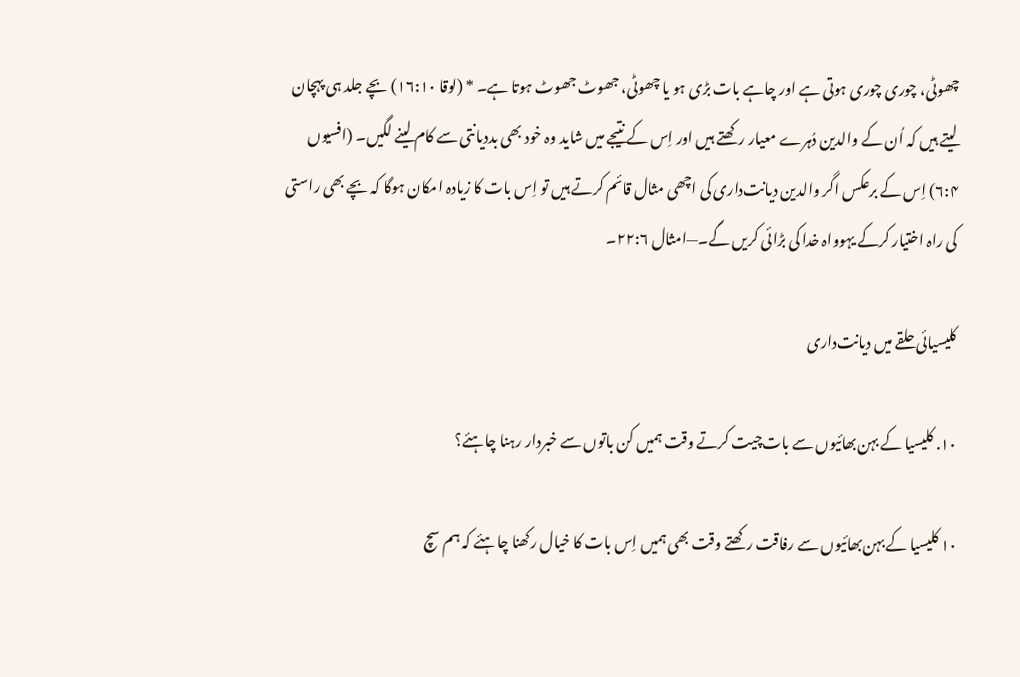چھوٹی، چوری چوری ہوتی ہے اور چاہے بات بڑی ہو یا چھوٹی، جھوٹ جھوٹ ہوتا ہے۔ * (لوقا ۱۶:۱۰) بچے جلد ہی پہچان لیتے ہیں کہ اُن کے والدین دُہرے معیار رکھتے ہیں اور اِس کے نتیجے میں شاید وہ خود بھی بددیانتی سے کام لینے لگیں۔ (افسیوں ۶:۴) اِس کے برعکس اگر والدین دیانت‌داری کی اچھی مثال قائم کرتے ہیں تو اِس بات کا زیادہ امکان ہوگا کہ بچے بھی راستی کی راہ اختیار کرکے یہوواہ خدا کی بڑائی کریں گے۔—امثال ۲۲:۶۔

کلیسیائی حلقے میں دیانت‌داری

۱۰. کلیسیا کے بہن‌بھائیوں سے بات‌چیت کرتے وقت ہمیں کن باتوں سے خبردار رہنا چاہئے؟

۱۰ کلیسیا کے بہن‌بھائیوں سے رفاقت رکھتے وقت بھی ہمیں اِس بات کا خیال رکھنا چاہئے کہ ہم سچ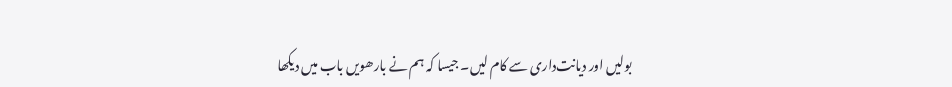بولیں اور دیانت‌داری سے کام لیں۔ جیسا کہ ہم نے بارھویں باب میں دیکھا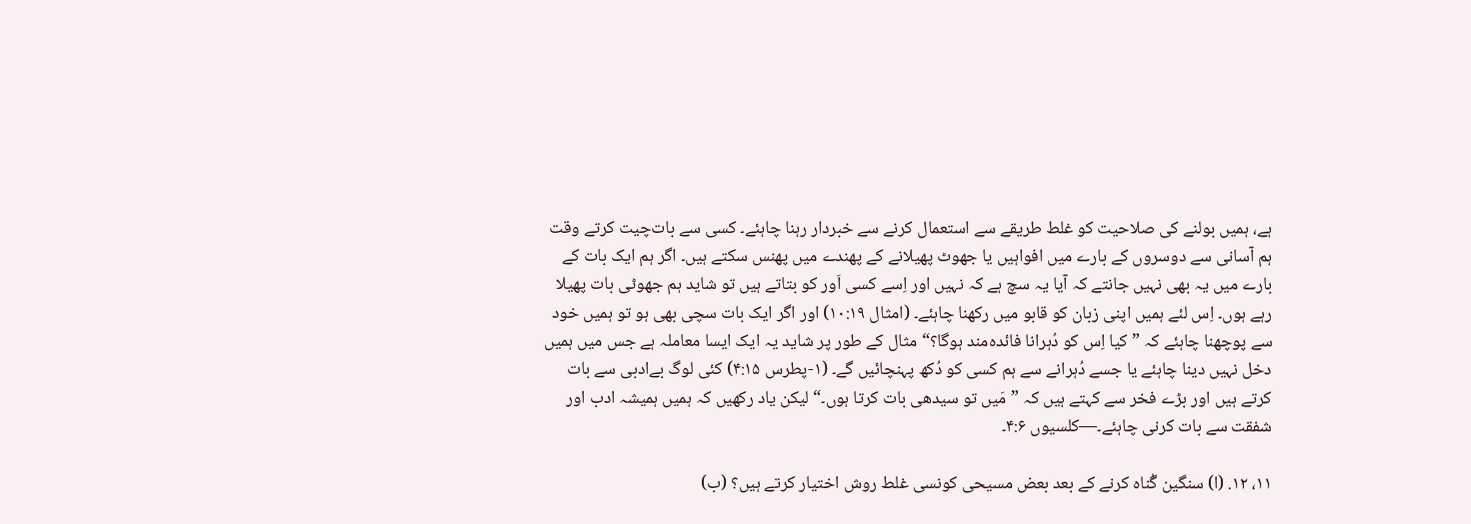ہے، ہمیں بولنے کی صلاحیت کو غلط طریقے سے استعمال کرنے سے خبردار رہنا چاہئے۔ کسی سے بات‌چیت کرتے وقت ہم آسانی سے دوسروں کے بارے میں افواہیں یا جھوٹ پھیلانے کے پھندے میں پھنس سکتے ہیں۔ اگر ہم ایک بات کے بارے میں یہ بھی نہیں جانتے کہ آیا یہ سچ ہے کہ نہیں اور اِسے کسی اَور کو بتاتے ہیں تو شاید ہم جھوٹی بات پھیلا رہے ہوں۔ اِس لئے ہمیں اپنی زبان کو قابو میں رکھنا چاہئے۔ (امثال ۱۰:۱۹) اور اگر ایک بات سچی بھی ہو تو ہمیں خود سے پوچھنا چاہئے کہ ”کیا اِس کو دُہرانا فائدہ‌مند ہوگا؟“ مثال کے طور پر شاید یہ ایک ایسا معاملہ ہے جس میں ہمیں دخل نہیں دینا چاہئے یا جسے دُہرانے سے ہم کسی کو دُکھ پہنچائیں گے۔ (۱-پطرس ۴:۱۵) کئی لوگ بےادبی سے بات کرتے ہیں اور بڑے فخر سے کہتے ہیں کہ ”مَیں تو سیدھی بات کرتا ہوں۔“ لیکن یاد رکھیں کہ ہمیں ہمیشہ ادب اور شفقت سے بات کرنی چاہئے۔—کلسیوں ۴:۶۔

۱۱، ۱۲. (ا) سنگین گُناہ کرنے کے بعد بعض مسیحی کونسی غلط روش اختیار کرتے ہیں؟ (ب)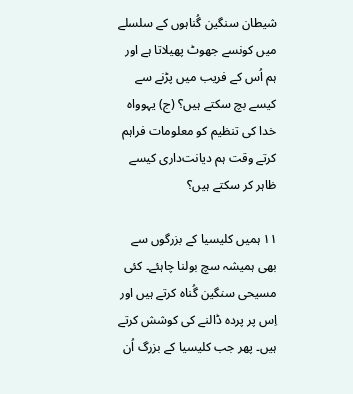شیطان سنگین گُناہوں کے سلسلے میں کونسے جھوٹ پھیلاتا ہے اور ہم اُس کے فریب میں پڑنے سے کیسے بچ سکتے ہیں؟ (ج) یہوواہ خدا کی تنظیم کو معلومات فراہم کرتے وقت ہم دیانت‌داری کیسے ظاہر کر سکتے ہیں؟

۱۱ ہمیں کلیسیا کے بزرگوں سے بھی ہمیشہ سچ بولنا چاہئے۔ کئی مسیحی سنگین گُناہ کرتے ہیں اور اِس پر پردہ ڈالنے کی کوشش کرتے ہیں۔ پھر جب کلیسیا کے بزرگ اُن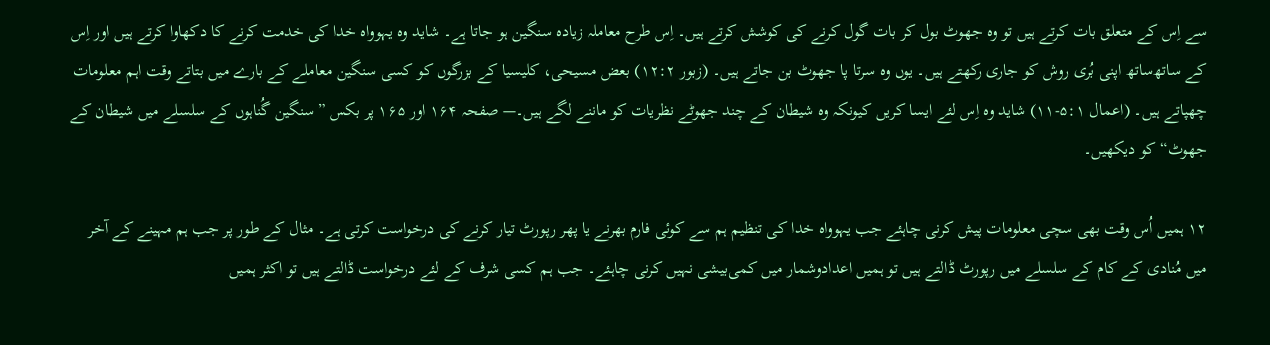سے اِس کے متعلق بات کرتے ہیں تو وہ جھوٹ بول کر بات گول کرنے کی کوشش کرتے ہیں۔ اِس طرح معاملہ زیادہ سنگین ہو جاتا ہے۔ شاید وہ یہوواہ خدا کی خدمت کرنے کا دکھاوا کرتے ہیں اور اِس کے ساتھ‌ساتھ اپنی بُری روش کو جاری رکھتے ہیں۔ یوں وہ سرتا پا جھوٹ بن جاتے ہیں۔ (زبور ۱۲:۲) بعض مسیحی، کلیسیا کے بزرگوں کو کسی سنگین معاملے کے بارے میں بتاتے وقت اہم معلومات چھپاتے ہیں۔ (اعمال ۵:۱-۱۱) شاید وہ اِس لئے ایسا کریں کیونکہ وہ شیطان کے چند جھوٹے نظریات کو ماننے لگے ہیں۔— صفحہ ۱۶۴ اور ۱۶۵ پر بکس ”سنگین گُناہوں کے سلسلے میں شیطان کے جھوٹ“ کو دیکھیں۔

۱۲ ہمیں اُس وقت بھی سچی معلومات پیش کرنی چاہئے جب یہوواہ خدا کی تنظیم ہم سے کوئی فارم بھرنے یا پھر رپورٹ تیار کرنے کی درخواست کرتی ہے۔ مثال کے طور پر جب ہم مہینے کے آخر میں مُنادی کے کام کے سلسلے میں رپورٹ ڈالتے ہیں تو ہمیں اعدادوشمار میں کمی‌بیشی نہیں کرنی چاہئے۔ جب ہم کسی شرف کے لئے درخواست ڈالتے ہیں تو اکثر ہمیں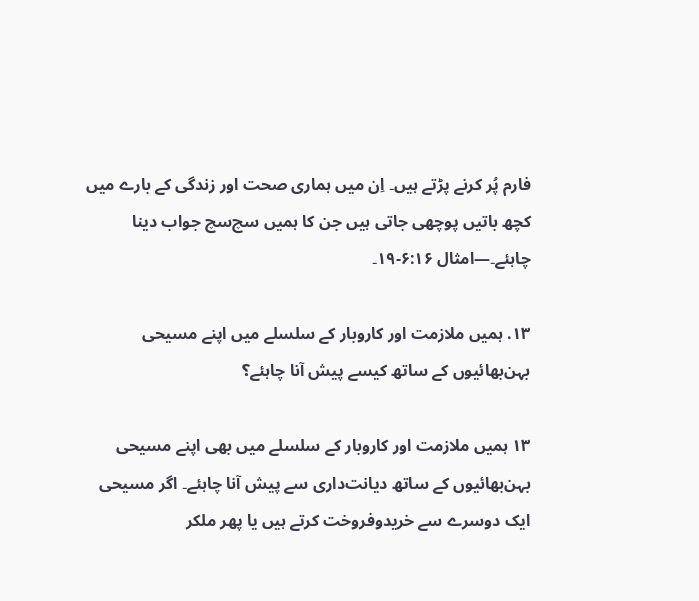فارم پُر کرنے پڑتے ہیں۔ اِن میں ہماری صحت اور زندگی کے بارے میں کچھ باتیں پوچھی جاتی ہیں جن کا ہمیں سچ‌سچ جواب دینا چاہئے۔—امثال ۶:۱۶-۱۹۔

۱۳. ہمیں ملازمت اور کاروبار کے سلسلے میں اپنے مسیحی بہن‌بھائیوں کے ساتھ کیسے پیش آنا چاہئے؟

۱۳ ہمیں ملازمت اور کاروبار کے سلسلے میں بھی اپنے مسیحی بہن‌بھائیوں کے ساتھ دیانت‌داری سے پیش آنا چاہئے۔ اگر مسیحی ایک دوسرے سے خریدوفروخت کرتے ہیں یا پھر ملکر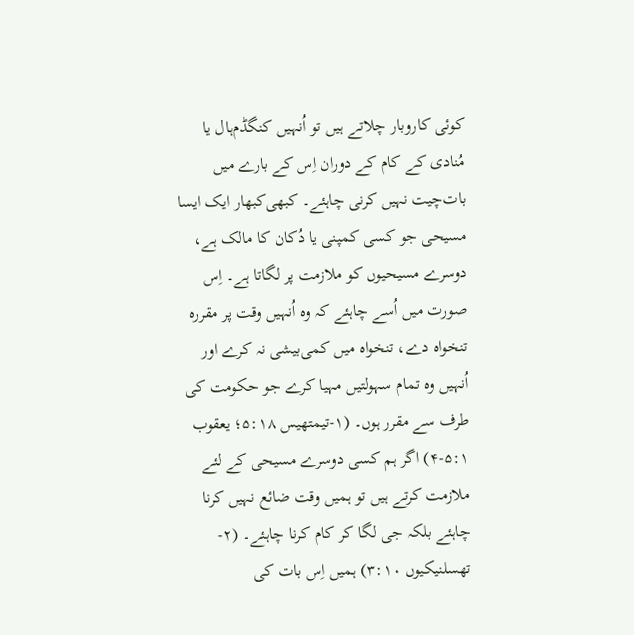کوئی کاروبار چلاتے ہیں تو اُنہیں کنگڈم‌ہال یا مُنادی کے کام کے دوران اِس کے بارے میں بات‌چیت نہیں کرنی چاہئے۔ کبھی‌کبھار ایک ایسا مسیحی جو کسی کمپنی یا دُکان کا مالک ہے، دوسرے مسیحیوں کو ملازمت پر لگاتا ہے۔ اِس صورت میں اُسے چاہئے کہ وہ اُنہیں وقت پر مقررہ تنخواہ دے، تنخواہ میں کمی‌بیشی نہ کرے اور اُنہیں وہ تمام سہولتیں مہیا کرے جو حکومت کی طرف سے مقرر ہوں۔ (۱-تیمتھیس ۵:۱۸؛ یعقوب ۵:۱-۴) اگر ہم کسی دوسرے مسیحی کے لئے ملازمت کرتے ہیں تو ہمیں وقت ضائع نہیں کرنا چاہئے بلکہ جی لگا کر کام کرنا چاہئے۔ (۲-تھسلنیکیوں ۳:۱۰) ہمیں اِس بات کی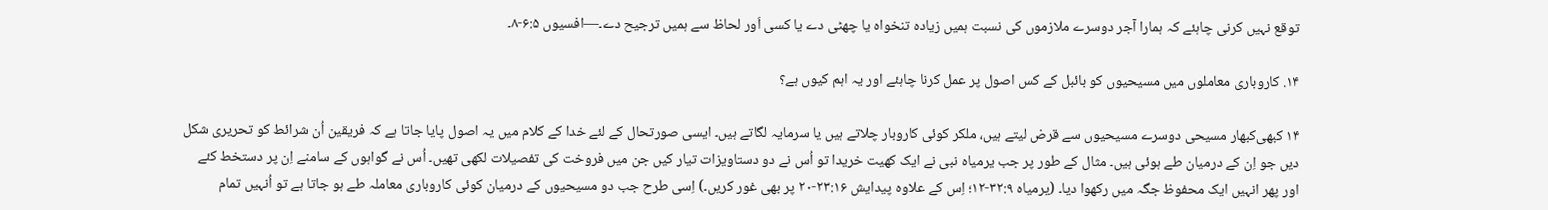توقع نہیں کرنی چاہئے کہ ہمارا آجر دوسرے ملازموں کی نسبت ہمیں زیادہ تنخواہ یا چھٹی دے یا کسی اَور لحاظ سے ہمیں ترجیح دے۔—افسیوں ۶:۵-۸۔

۱۴. کاروباری معاملوں میں مسیحیوں کو بائبل کے کس اصول پر عمل کرنا چاہئے اور یہ اہم کیوں ہے؟

۱۴ کبھی‌کبھار مسیحی دوسرے مسیحیوں سے قرض لیتے ہیں، ملکر کوئی کاروبار چلاتے ہیں یا سرمایہ لگاتے ہیں۔ ایسی صورتحال کے لئے خدا کے کلام میں یہ اصول پایا جاتا ہے کہ فریقین اُن شرائط کو تحریری شکل دیں جو اِن کے درمیان طے ہوئی ہیں۔ مثال کے طور پر جب یرمیاہ نبی نے ایک کھیت خریدا تو اُس نے دو دستاویزات تیار کیں جن میں فروخت کی تفصیلات لکھی تھیں۔ اُس نے گواہوں کے سامنے اِن پر دستخط کئے اور پھر انہیں ایک محفوظ جگہ میں رکھوا دیا۔ (یرمیاہ ۳۲:۹-۱۲؛ اِس کے علاوہ پیدایش ۲۳:۱۶-۲۰ پر بھی غور کریں۔) اِسی طرح جب دو مسیحیوں کے درمیان کوئی کاروباری معاملہ طے ہو جاتا ہے تو اُنہیں تمام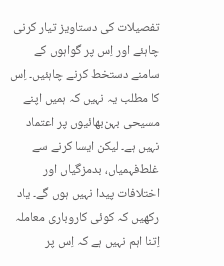تفصیلات کی دستاویز تیار کرنی چاہئے اور اِس پر گواہوں کے سامنے دستخط کرنے چاہئیں۔ اِس کا مطلب یہ نہیں کہ ہمیں اپنے مسیحی بہن‌بھائیوں پر اعتماد نہیں ہے۔ لیکن ایسا کرنے سے غلط‌فہمیاں، بدمزگیاں اور اختلافات پیدا نہیں ہوں گے۔ یاد رکھیں کہ کوئی کاروباری معاملہ اِتنا اہم نہیں ہے کہ اِس پر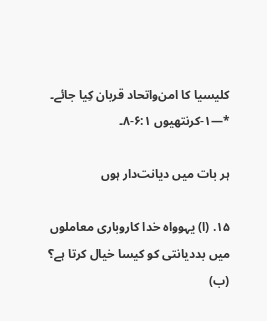کلیسیا کا امن‌واتحاد قربان کِیا جائے۔ *—۱-کرنتھیوں ۶:۱-۸۔

ہر بات میں دیانت‌دار ہوں

۱۵. (ا) یہوواہ خدا کاروباری معاملوں میں بددیانتی کو کیسا خیال کرتا ہے؟ (ب)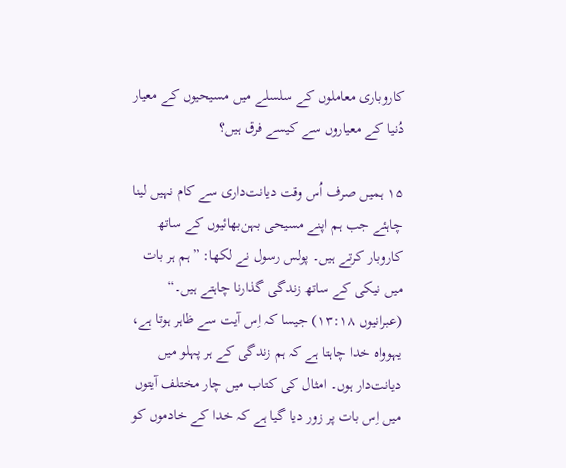کاروباری معاملوں کے سلسلے میں مسیحیوں کے معیار دُنیا کے معیاروں سے کیسے فرق ہیں؟

۱۵ ہمیں صرف اُس وقت دیانت‌داری سے کام نہیں لینا چاہئے جب ہم اپنے مسیحی بہن‌بھائیوں کے ساتھ کاروبار کرتے ہیں۔ پولس رسول نے لکھا: ”ہم ہر بات میں نیکی کے ساتھ زندگی گذارنا چاہتے ہیں۔“ (عبرانیوں ۱۳:۱۸) جیسا کہ اِس آیت سے ظاہر ہوتا ہے، یہوواہ خدا چاہتا ہے کہ ہم زندگی کے ہر پہلو میں دیانت‌دار ہوں۔ امثال کی کتاب میں چار مختلف آیتوں میں اِس بات پر زور دیا گیا ہے کہ خدا کے خادموں کو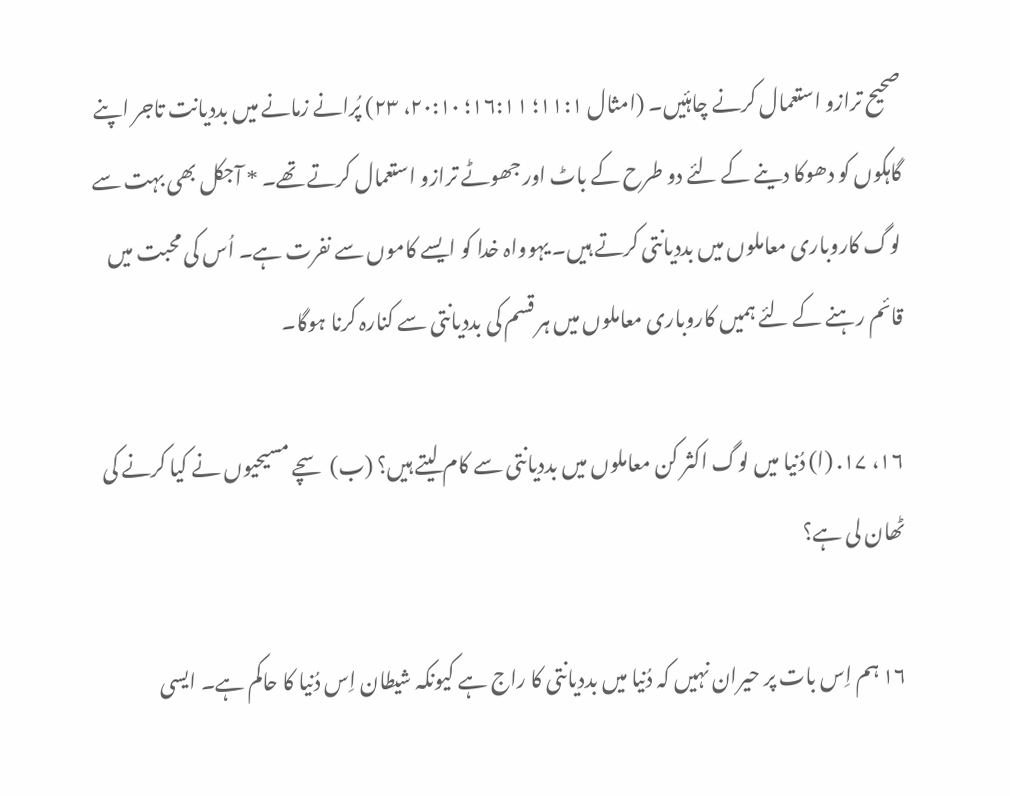صحیح ترازو استعمال کرنے چاہئیں۔ (امثال ۱۱:۱؛ ۱۶:۱۱؛ ۲۰:۱۰، ۲۳) پُرانے زمانے میں بددیانت تاجر اپنے گاہکوں کو دھوکا دینے کے لئے دو طرح کے باٹ اور جھوٹے ترازو استعمال کرتے تھے۔ * آجکل بھی بہت سے لوگ کاروباری معاملوں میں بددیانتی کرتے ہیں۔ یہوواہ خدا کو ایسے کاموں سے نفرت ہے۔ اُس کی محبت میں قائم رہنے کے لئے ہمیں کاروباری معاملوں میں ہر قسم کی بددیانتی سے کنارہ کرنا ہوگا۔

۱۶، ۱۷. (ا) دُنیا میں لوگ اکثر کن معاملوں میں بددیانتی سے کام لیتے ہیں؟ (ب) سچے مسیحیوں نے کیا کرنے کی ٹھان لی ہے؟

۱۶ ہم اِس بات پر حیران نہیں کہ دُنیا میں بددیانتی کا راج ہے کیونکہ شیطان اِس دُنیا کا حاکم ہے۔ ایسی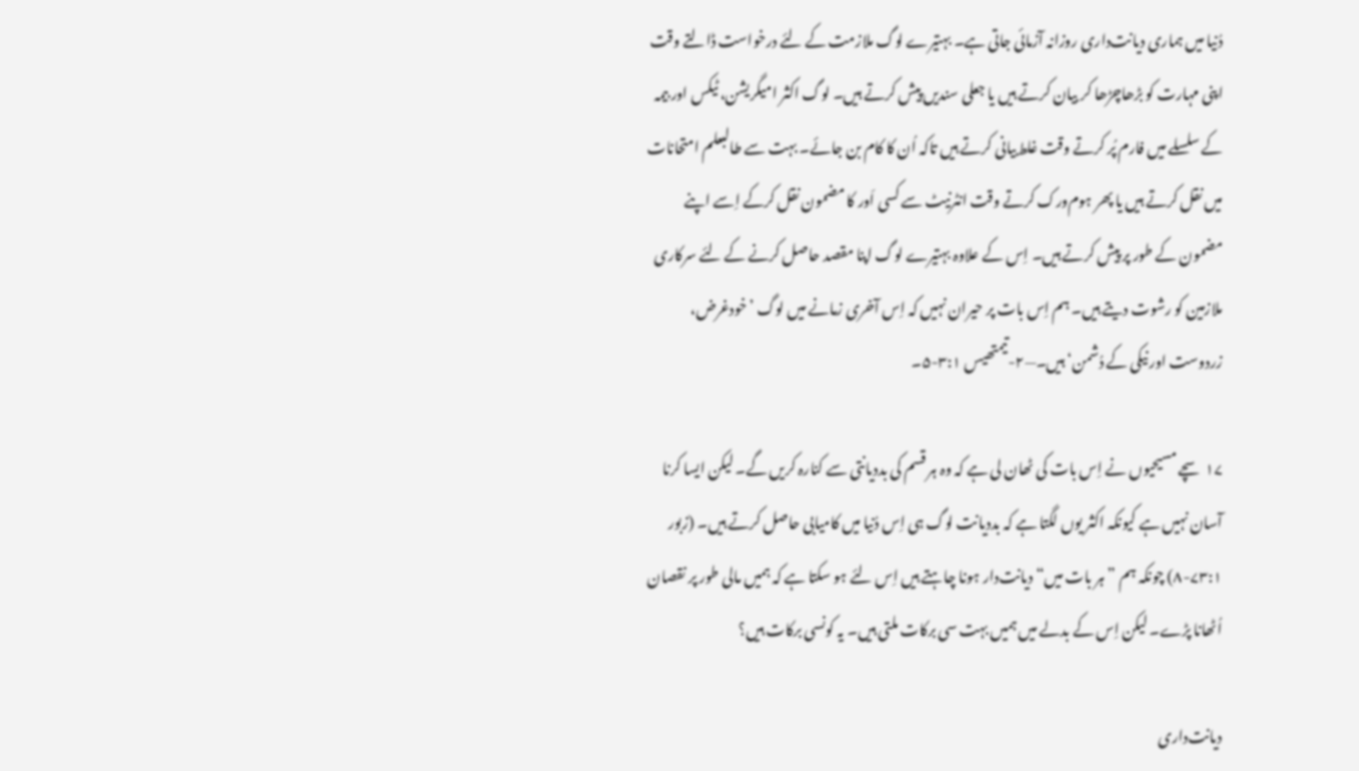دُنیا میں ہماری دیانت‌داری روزانہ آزمائی جاتی ہے۔ بہتیرے لوگ ملازمت کے لئے درخواست ڈالتے وقت اپنی مہارت کو بڑھاچڑھا کر بیان کرتے ہیں یا جعلی سندیں پیش کرتے ہیں۔ لوگ اکثر امیگریشن، ٹیکس اور بیمہ کے سلسلے میں فارم پُر کرتے وقت غلط‌بیانی کرتے ہیں تاکہ اُن کا کام بن جائے۔ بہت سے طالبعلم امتحانات میں نقل کرتے ہیں یا پھر ہوم‌ورک کرتے وقت انٹرنیٹ سے کسی اَور کا مضمون نقل کرکے اِسے اپنے مضمون کے طور پر پیش کرتے ہیں۔ اِس کے علاوہ بہتیرے لوگ اپنا مقصد حاصل کرنے کے لئے سرکاری ملازمین کو رشوت دیتے ہیں۔ ہم اِس بات پر حیران نہیں کہ اِس آخری زمانے میں لوگ ’خودغرض، زردوست اور نیکی کے دُشمن‘ ہیں۔—۲-تیمتھیس ۳:۱-۵۔

۱۷ سچے مسیحیوں نے اِس بات کی ٹھان لی ہے کہ وہ ہر قسم کی بددیانتی سے کنارہ کریں گے۔ لیکن ایسا کرنا آسان نہیں ہے کیونکہ اکثر یوں لگتا ہے کہ بددیانت لوگ ہی اِس دُنیا میں کامیابی حاصل کرتے ہیں۔ (زبور ۷۳:۱-۸) چونکہ ہم ”ہر بات میں“ دیانت‌دار ہونا چاہتے ہیں اِس لئے ہو سکتا ہے کہ ہمیں مالی طور پر نقصان اُٹھانا پڑے۔ لیکن اِس کے بدلے میں ہمیں بہت سی برکات ملتی ہیں۔ یہ کونسی برکات ہیں؟

دیانت‌داری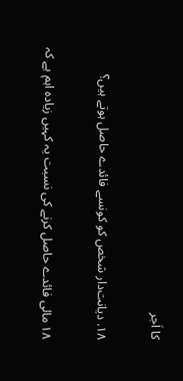کا اَجر

۱۸. دیانت‌دار شخص کو کونسے فائدے حاصل ہوتے ہیں؟

۱۸ مالی فائدے حاصل کرنے کی نسبت یہ کہیں زیادہ اہم ہے کہ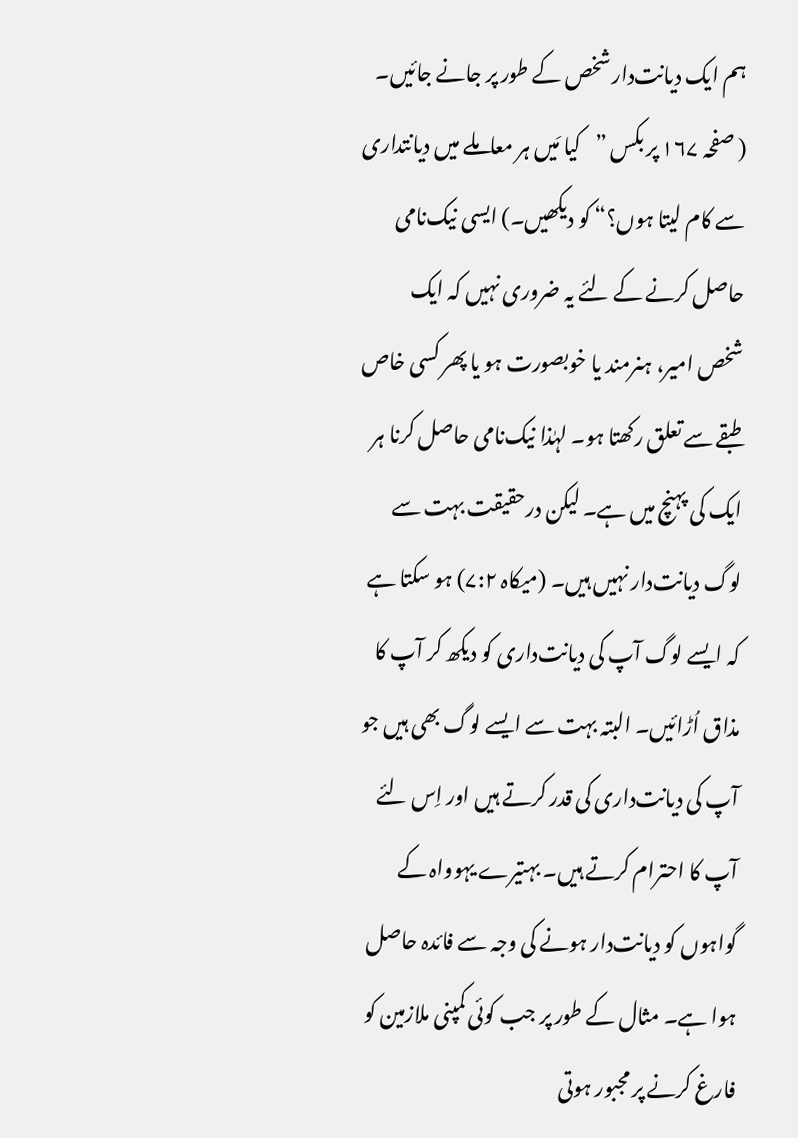ہم ایک دیانت‌دار شخص کے طور پر جانے جائیں۔ ( صفحہ ۱۶۷ پر بکس ”کیا مَیں ہر معاملے میں دیانتداری سے کام لیتا ہوں؟“ کو دیکھیں۔) ایسی نیک‌نامی حاصل کرنے کے لئے یہ ضروری نہیں کہ ایک شخص امیر، ہنرمند یا خوبصورت ہو یا پھر کسی خاص طبقے سے تعلق رکھتا ہو۔ لہٰذا نیک‌نامی حاصل کرنا ہر ایک کی پہنچ میں ہے۔ لیکن درحقیقت بہت سے لوگ دیانت‌دار نہیں ہیں۔ (میکاہ ۷:۲) ہو سکتا ہے کہ ایسے لوگ آپ کی دیانت‌داری کو دیکھ کر آپ کا مذاق اُڑائیں۔ البتہ بہت سے ایسے لوگ بھی ہیں جو آپ کی دیانت‌داری کی قدر کرتے ہیں اور اِس لئے آپ کا احترام کرتے ہیں۔ بہتیرے یہوواہ کے گواہوں کو دیانت‌دار ہونے کی وجہ سے فائدہ حاصل ہوا ہے۔ مثال کے طور پر جب کوئی کمپنی ملازمین کو فارغ کرنے پر مجبور ہوتی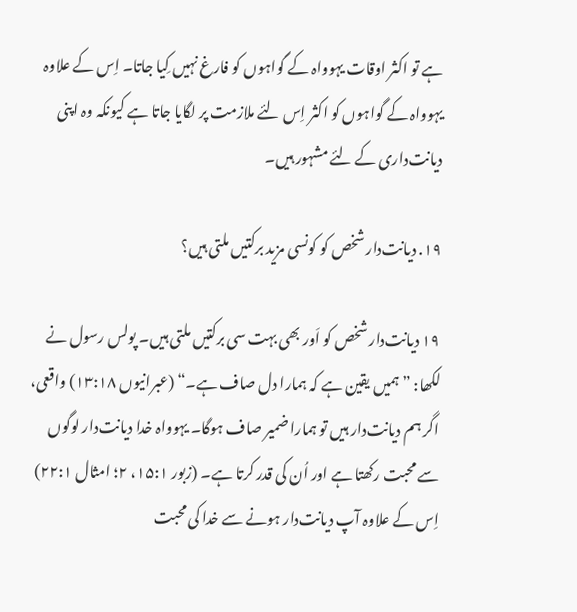ہے تو اکثر اوقات یہوواہ کے گواہوں کو فارغ نہیں کِیا جاتا۔ اِس کے علاوہ یہوواہ کے گواہوں کو اکثر اِس لئے ملازمت پر لگایا جاتا ہے کیونکہ وہ اپنی دیانت‌داری کے لئے مشہور ہیں۔

۱۹. دیانت‌دار شخص کو کونسی مزید برکتیں ملتی ہیں؟

۱۹ دیانت‌دار شخص کو اَور بھی بہت سی برکتیں ملتی ہیں۔ پولس رسول نے لکھا: ”ہمیں یقین ہے کہ ہمارا دل صاف ہے۔“ (عبرانیوں ۱۳:۱۸) واقعی، اگر ہم دیانت‌دار ہیں تو ہمارا ضمیر صاف ہوگا۔ یہوواہ خدا دیانت‌دار لوگوں سے محبت رکھتا ہے اور اُن کی قدر کرتا ہے۔ (زبور ۱۵:۱، ۲؛ امثال ۲۲:۱) اِس کے علاوہ آپ دیانت‌دار ہونے سے خدا کی محبت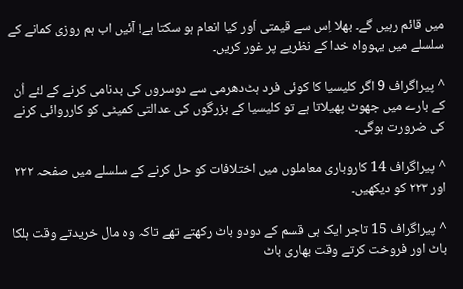میں قائم رہیں گے۔ بھلا اِس سے قیمتی اَور کیا انعام ہو سکتا ہے! آئیں اب ہم روزی کمانے کے سلسلے میں یہوواہ خدا کے نظریے پر غور کریں۔

^ پیراگراف 9 اگر کلیسیا کا کوئی فرد ہٹ‌دھرمی سے دوسروں کی بدنامی کرنے کے لئے اُن کے بارے میں جھوٹ پھیلاتا ہے تو کلیسیا کے بزرگوں کی عدالتی کمیٹی کو کارروائی کرنے کی ضرورت ہوگی۔

^ پیراگراف 14 کاروباری معاملوں میں اختلافات کو حل کرنے کے سلسلے میں صفحہ ۲۲۲ اور ۲۲۳ کو دیکھیں۔

^ پیراگراف 15 تاجر ایک ہی قسم کے دودو باٹ رکھتے تھے تاکہ وہ مال خریدتے وقت ہلکا باٹ اور فروخت کرتے وقت بھاری باٹ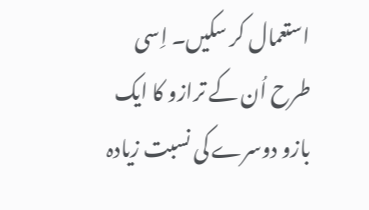استعمال کر سکیں۔ اِسی طرح اُن کے ترازو کا ایک بازو دوسرے کی نسبت زیادہ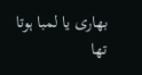بھاری یا لمبا ہوتا تھا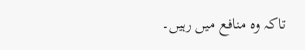تاکہ وہ منافع میں رہیں۔